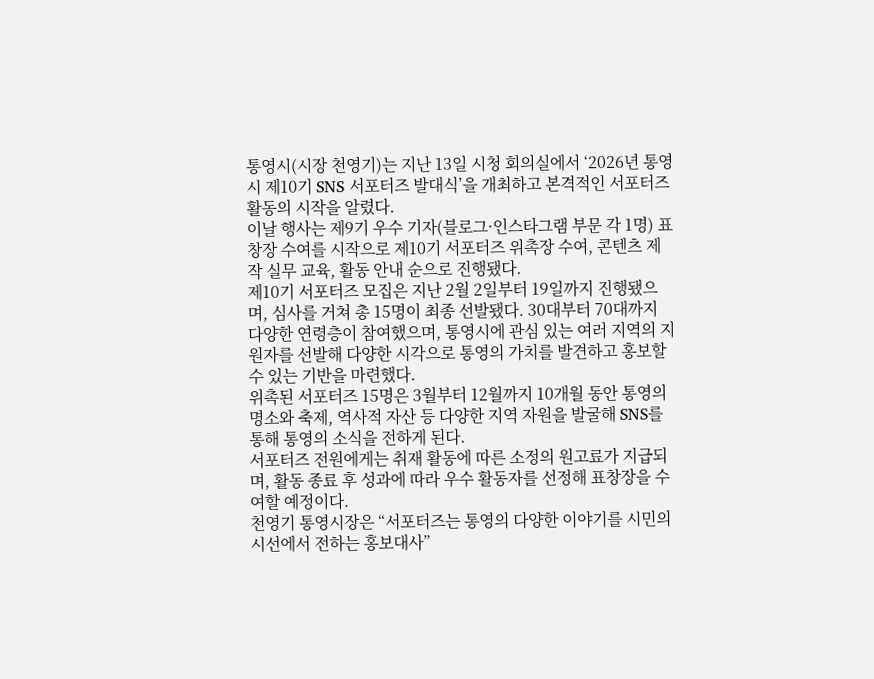통영시(시장 천영기)는 지난 13일 시청 회의실에서 ‘2026년 통영시 제10기 SNS 서포터즈 발대식’을 개최하고 본격적인 서포터즈 활동의 시작을 알렸다.
이날 행사는 제9기 우수 기자(블로그·인스타그램 부문 각 1명) 표창장 수여를 시작으로 제10기 서포터즈 위촉장 수여, 콘텐츠 제작 실무 교육, 활동 안내 순으로 진행됐다.
제10기 서포터즈 모집은 지난 2월 2일부터 19일까지 진행됐으며, 심사를 거쳐 총 15명이 최종 선발됐다. 30대부터 70대까지 다양한 연령층이 참여했으며, 통영시에 관심 있는 여러 지역의 지원자를 선발해 다양한 시각으로 통영의 가치를 발견하고 홍보할 수 있는 기반을 마련했다.
위촉된 서포터즈 15명은 3월부터 12월까지 10개월 동안 통영의 명소와 축제, 역사적 자산 등 다양한 지역 자원을 발굴해 SNS를 통해 통영의 소식을 전하게 된다.
서포터즈 전원에게는 취재 활동에 따른 소정의 원고료가 지급되며, 활동 종료 후 성과에 따라 우수 활동자를 선정해 표창장을 수여할 예정이다.
천영기 통영시장은 “서포터즈는 통영의 다양한 이야기를 시민의 시선에서 전하는 홍보대사”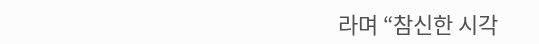라며 “참신한 시각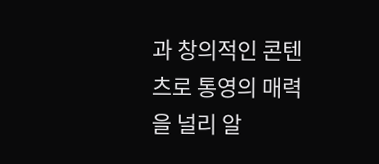과 창의적인 콘텐츠로 통영의 매력을 널리 알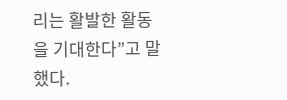리는 활발한 활동을 기대한다”고 말했다.